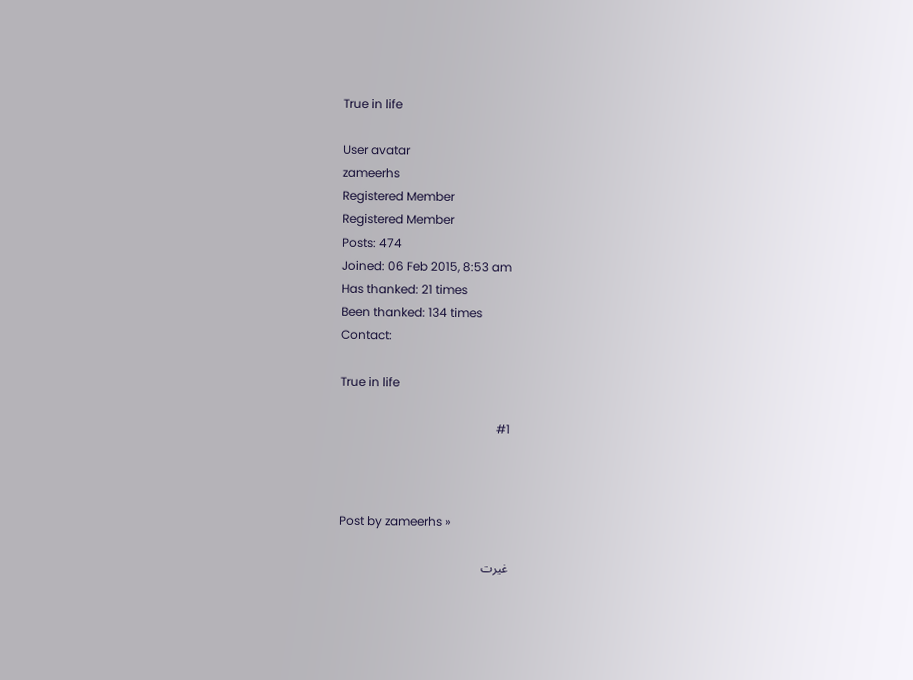True in life

User avatar
zameerhs
Registered Member
Registered Member
Posts: 474
Joined: 06 Feb 2015, 8:53 am
Has thanked: 21 times
Been thanked: 134 times
Contact:

True in life

#1



Post by zameerhs »

غیرت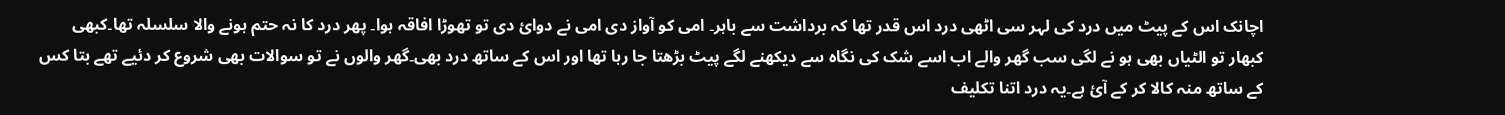اچانک اس کے پیٹ میں درد کی لہر سی اٹھی درد اس قدر تھا کہ برداشت سے باہر۔ امی کو آواز دی امی نے دوائ دی تو تھوڑا افاقہ ہوا۔ پھر درد کا نہ حتم ہونے والا سلسلہ تھا۔کبھی کبھار تو الٹیاں بھی ہو نے لگی سب گھر والے اب اسے شک کی نگاہ سے دیکھنے لگے پیٹ بڑھتا جا رہا تھا اور اس کے ساتھ درد بھی۔گھر والوں نے تو سوالات بھی شروع کر دئیے تھے بتا کس کے ساتھ منہ کالا کر کے آئ ہے۔یہ درد اتنا تکلیف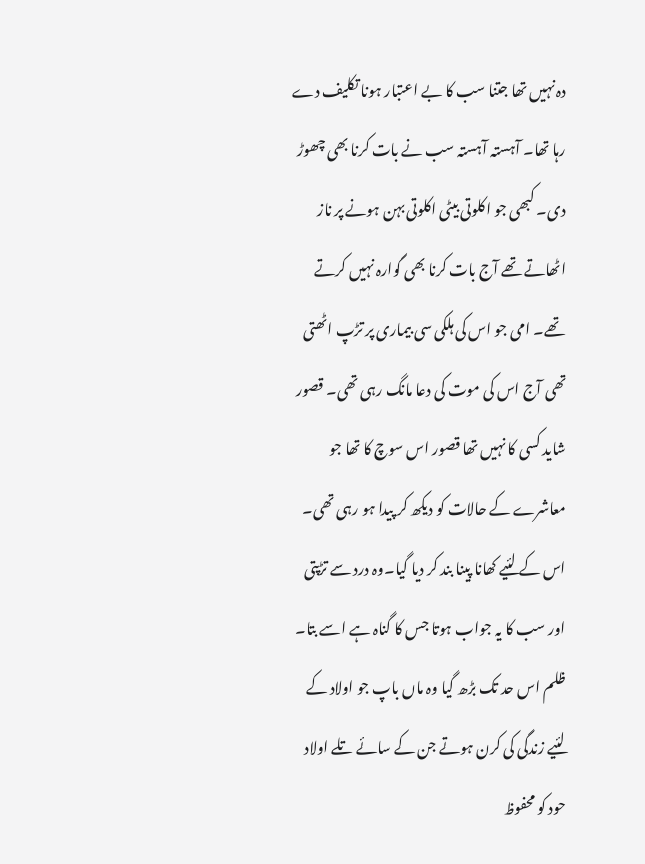دہ نہیں تھا جتنا سب کا بے اعتبار ہونا تکلیف دے رہا تھا۔ آہستہ آہستہ سب نے بات کرنا بھی چھوڑ دی۔ کبھی جو اکلوتی بیٹی اکلوتی بہن ہونے پر ناز اٹھاتے تھے آج بات کرنا بھی گوارہ نہیں کرتے تھے۔ امی جو اس کی ہلکی سی بیماری پر تڑپ اٹھتی تھی آج اس کی موت کی دعا مانگ رہی تھی۔ قصور شاید کسی کا نہیں تھا قصور اس سوچ کا تھا جو معاشرے کے حالات کو دیکھ کر پیدا ہو رہی تھی۔ اس کے لئیے کھانا پینا بند کر دیا گیا۔وہ درد سے تڑپتی اور سب کا یہ جواب ہوتا جس کا گناہ ہے اسے بتا۔ ظلم اس حد تک بڑھ گیا وہ ماں باپ جو اولاد کے لئیے زندگی کی کرن ہوتے جن کے سائے تلے اولاد حود کو محفوظ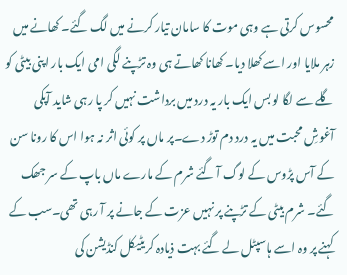محسوس کرتی ہے وہی موت کا سامان تیار کرنے میں لگ گئے۔ کھانے میں زہر ملایا اور اسے کھلا دیا۔ کھانا کھاتے ہی وہ تڑپنے لگی امی ایک بار اپنی بیٹی کو گلے سے لگا لو بس ایک بار یہ درد میں برداشت نہیں کر پا رہی شاید آپکی آغوشِ محبت میں یہ درد دم توڑ دے۔پر ماں پر کوئی اثر نہ ہوا اس کا رونا سن کے آس پڑوس کے لوگ آ گئے شرم کے مارے ماں باپ کے سر جھک گئے۔ شرم بیٹی کے تڑپنے پر نہیں عزت کے جانے پر آ رہی تھی۔سب کے کہنے پر وہ اسے ہاسپٹل لے گئے بہت ذیادہ کریٹیکل کنڈیشن کی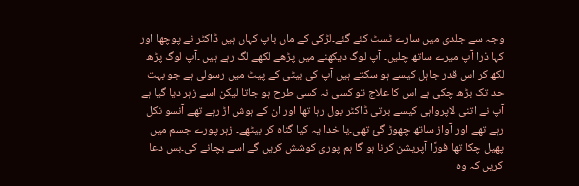وجہ سے جلدی میں سارے ٹسٹ کئے گئے۔لڑکی کے ماں باپ کہاں ہیں ڈاکٹر نے پوچھا اور کہا ذرا آپ میرے ساتھ چلیں۔ آپ لوگ دیکھنے میں پڑھے لکھے لگ رہے ہیں ۔آپ لوگ پڑھ لکھ کر اس قدر جاہل کیسے ہو سکتے ہیں آپ کی بیٹی کے پیٹ میں رسولی ہے جو بہت حد تک بڑھ چکی ہے اس کا علاج تو کسی نہ کسی طرح ہو جاتا لیکن اسے زہر دیا گیا ہے آپ نے اتنی لاپرواہی کیسے برتی ڈاکٹر بول رہا تھا اور ان کے ہوش اڑ رہے تھے آنسو نکل رہے تھے اور آواز ساتھ چھوڑ گئ تھی۔یا خدا یہ کیا گناہ کر بیٹھے۔ زہر پورے جسم میں پھیل چکا تھا فورًا آپریشن کرنا ہو گا ہم پوری کوشش کریں گے اسے بچانے کی۔بس دعا کریں کہ وہ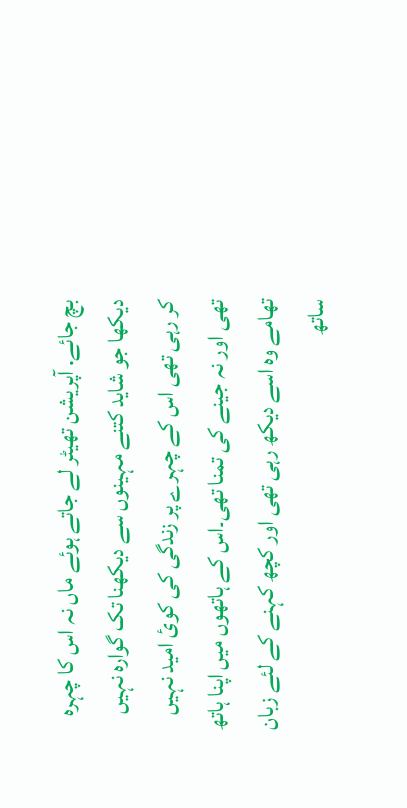بچ جائے. آپریشن تھیٹر لے جاتے ہوئے ماں نہ اس کا چہرہ دیکھا جو شاید کتنے مہینوں سے دیکھنا تک گوارہ نہیں کر رہی تھی اس کے چہرے پر زندگی کی کوئ امید نہیں تھی اور نہ جینے کی تمنا تھی۔اس کے ہاتھوں میں اپنا ہاتھ تھامے وہ اسے دیکھ رہی تھی اور کچھ کہنے کے لئے زبان ساتھ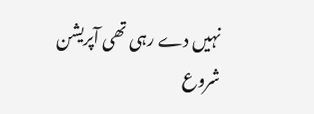نہیں دے رہی تھی آپریشن شروع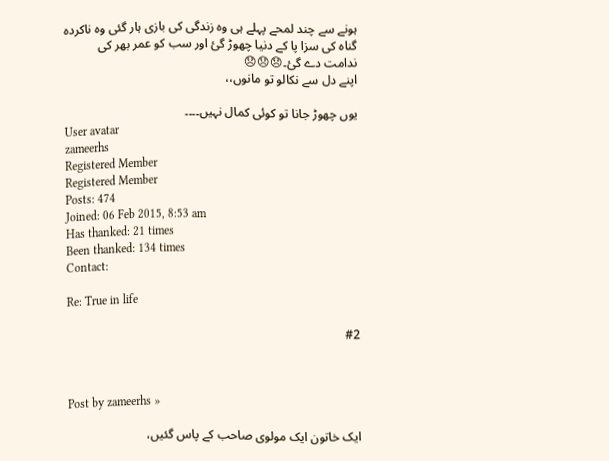ہونے سے چند لمحے پہلے ہی وہ زندگی کی بازی ہار گئی وہ ناکردہ گناہ کی سزا پا کے دنیا چھوڑ گئ اور سب کو عمر بھر کی ندامت دے گئ۔😞😞😞
اپنے دل سے نکالو تو مانوں،،

یوں چھوڑ جانا تو کوئی کمال نہیں۔۔۔۔
User avatar
zameerhs
Registered Member
Registered Member
Posts: 474
Joined: 06 Feb 2015, 8:53 am
Has thanked: 21 times
Been thanked: 134 times
Contact:

Re: True in life

#2



Post by zameerhs »

ایک خاتون ایک مولوی صاحب کے پاس گئیں،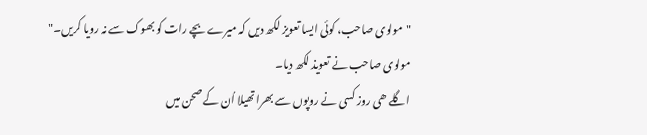"مولوی صاحب، کوئی ایسا تعویز لکھ دیں کہ میرے بچے رات کو بھوک سے نہ رویا کریں۔"
مولوی صاحب نے تعویذ لکھ دیا۔
اگلے ھی روز کسی نے روپوں سے بھرا تھیلا اُن کے صحن میں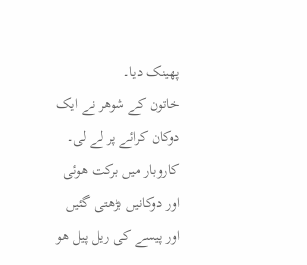پھینک دیا۔
خاتون کے شوھر نے ایک دوکان کرائے پر لے لی۔ کاروبار میں برکت ھوئی اور دوکانیں بڑھتی گئیں اور پیسے کی ریل پیل ھو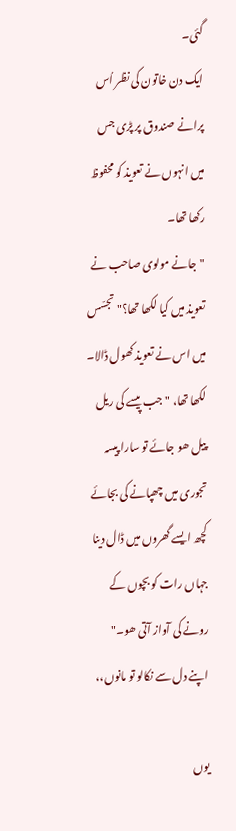گئی۔
ایک دن خاتون کی نظر اُس پرانے صندوق پر پڑی جس میں انہوں نے تعویذ کو محفوظ رکھا تھا۔
"جانے مولوی صاحب نے تعویذ میں کیا لکھا تھا؟" تجسّس میں اس نے تعویذ کھول ڈالا۔
لکھا تھا، "جب پیسے کی ریل پیل ھو جائے تو سارا پیسہ تجوری میں چھپانے کی بجائے کچھ ایسے گھروں میں ڈال دینا جہاں رات کو بچوں کے رونے کی آواز آتی ھو۔"
اپنے دل سے نکالو تو مانوں،،

یوں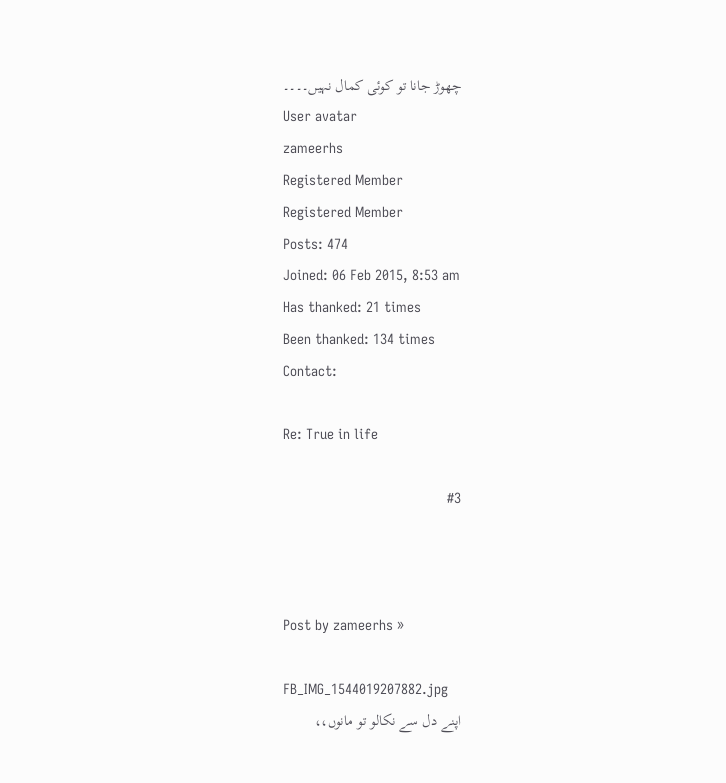چھوڑ جانا تو کوئی کمال نہیں۔۔۔۔
User avatar
zameerhs
Registered Member
Registered Member
Posts: 474
Joined: 06 Feb 2015, 8:53 am
Has thanked: 21 times
Been thanked: 134 times
Contact:

Re: True in life

#3



Post by zameerhs »

FB_IMG_1544019207882.jpg
اپنے دل سے نکالو تو مانوں،،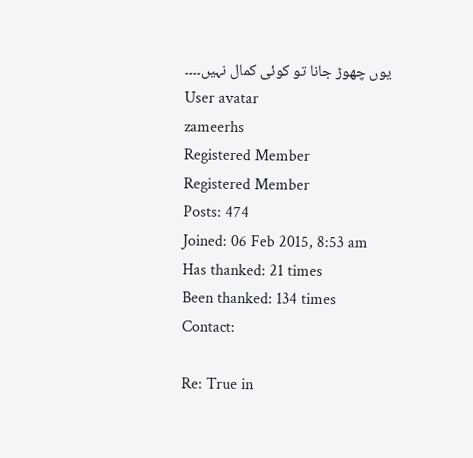یوں چھوڑ جانا تو کوئی کمال نہیں۔۔۔۔
User avatar
zameerhs
Registered Member
Registered Member
Posts: 474
Joined: 06 Feb 2015, 8:53 am
Has thanked: 21 times
Been thanked: 134 times
Contact:

Re: True in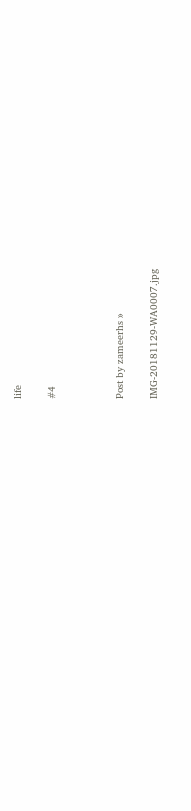life

#4



Post by zameerhs »

IMG-20181129-WA0007.jpg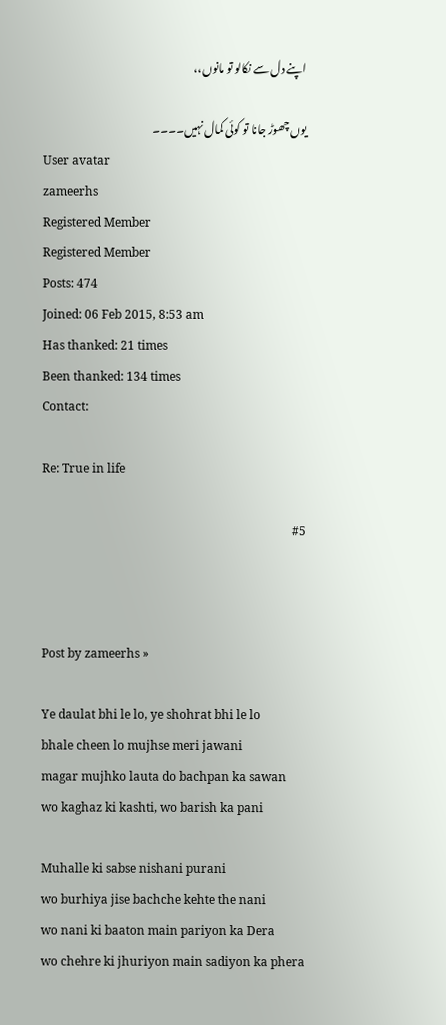اپنے دل سے نکالو تو مانوں،،

یوں چھوڑ جانا تو کوئی کمال نہیں۔۔۔۔
User avatar
zameerhs
Registered Member
Registered Member
Posts: 474
Joined: 06 Feb 2015, 8:53 am
Has thanked: 21 times
Been thanked: 134 times
Contact:

Re: True in life

#5



Post by zameerhs »

Ye daulat bhi le lo, ye shohrat bhi le lo
bhale cheen lo mujhse meri jawani
magar mujhko lauta do bachpan ka sawan
wo kaghaz ki kashti, wo barish ka pani

Muhalle ki sabse nishani purani
wo burhiya jise bachche kehte the nani
wo nani ki baaton main pariyon ka Dera
wo chehre ki jhuriyon main sadiyon ka phera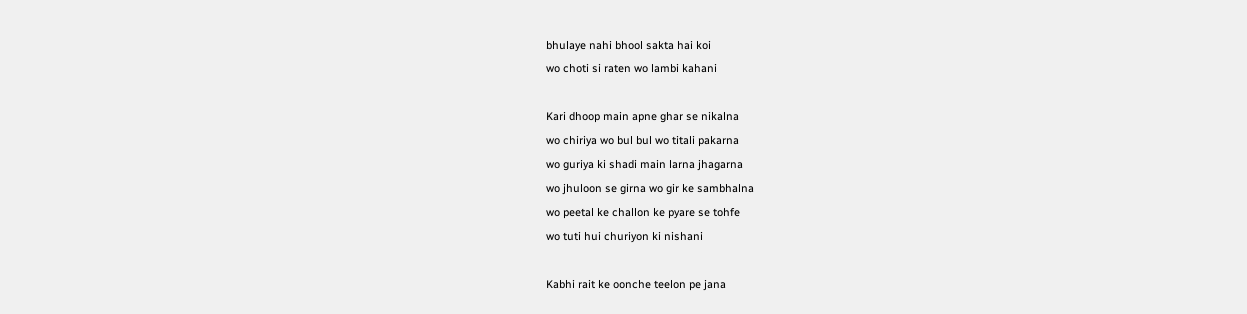bhulaye nahi bhool sakta hai koi
wo choti si raten wo lambi kahani

Kari dhoop main apne ghar se nikalna
wo chiriya wo bul bul wo titali pakarna
wo guriya ki shadi main larna jhagarna
wo jhuloon se girna wo gir ke sambhalna
wo peetal ke challon ke pyare se tohfe
wo tuti hui churiyon ki nishani

Kabhi rait ke oonche teelon pe jana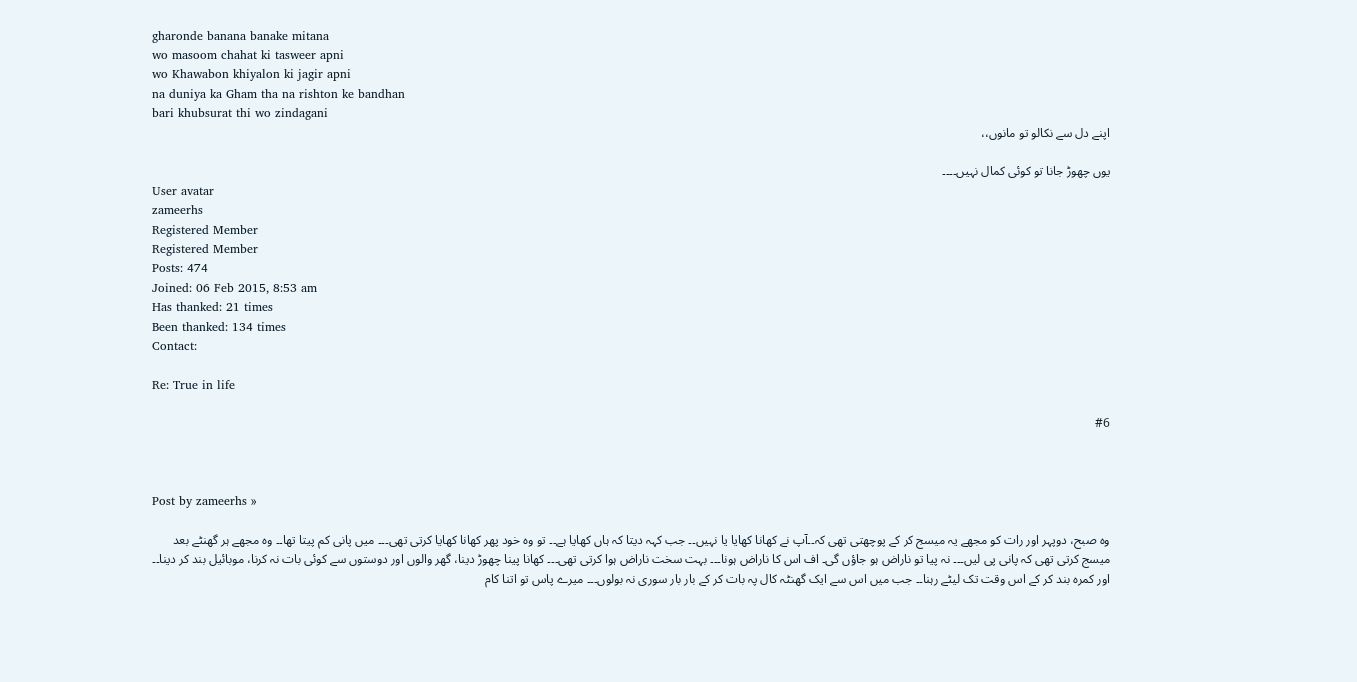gharonde banana banake mitana
wo masoom chahat ki tasweer apni
wo Khawabon khiyalon ki jagir apni
na duniya ka Gham tha na rishton ke bandhan
bari khubsurat thi wo zindagani
اپنے دل سے نکالو تو مانوں،،

یوں چھوڑ جانا تو کوئی کمال نہیں۔۔۔۔
User avatar
zameerhs
Registered Member
Registered Member
Posts: 474
Joined: 06 Feb 2015, 8:53 am
Has thanked: 21 times
Been thanked: 134 times
Contact:

Re: True in life

#6



Post by zameerhs »

وہ صبح، دوپہر اور رات کو مجھے یہ میسج کر کے پوچھتی تھی کہ۔۔آپ نے کھانا کھایا یا نہیں۔۔ جب کہہ دیتا کہ ہاں کھایا ہے۔۔ تو وہ خود پھر کھانا کھایا کرتی تھی۔۔۔ میں پانی کم پیتا تھا۔۔ وہ مجھے ہر گھنٹے بعد میسج کرتی تھی کہ پانی پی لیں۔۔۔ نہ پیا تو ناراض ہو جاؤں گی۔ اف اس کا ناراض ہونا۔۔۔ بہت سخت ناراض ہوا کرتی تھی۔۔۔ کھانا پینا چھوڑ دینا، گھر والوں اور دوستوں سے کوئی بات نہ کرنا، موبائیل بند کر دینا۔۔ اور کمرہ بند کر کے اس وقت تک لیٹے رہنا۔۔ جب میں اس سے ایک گھنٹہ کال پہ بات کر کے بار بار سوری نہ بولوں۔۔۔ میرے پاس تو اتنا کام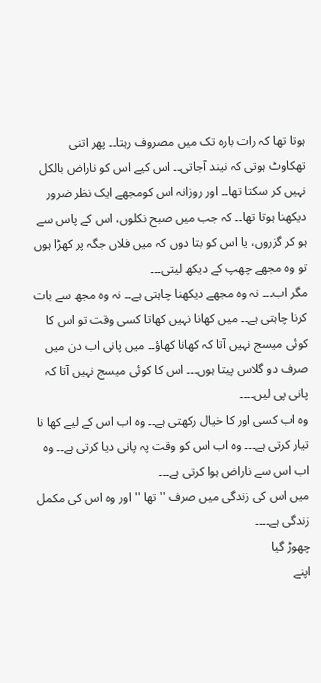ہوتا تھا کہ رات بارہ تک میں مصروف رہتا۔۔ پھر اتنی تھکاوٹ ہوتی کہ نیند آجاتی۔۔ اس کیے اس کو ناراض بالکل نہیں کر سکتا تھا۔۔ اور روزانہ اس کومجھے ایک نظر ضرور دیکھنا ہوتا تھا۔۔ کہ جب میں صبح نکلوں، اس کے پاس سے ہو کر گزروں، یا اس کو بتا دوں کہ میں فلاں جگہ پر کھڑا ہوں تو وہ مجھے چھپ کے دیکھ لیتی۔۔۔
مگر اب۔۔۔ نہ وہ مجھے دیکھنا چاہتی ہے۔۔ نہ وہ مجھ سے بات کرنا چاہتی ہے۔۔ میں کھانا نہیں کھاتا کسی وقت تو اس کا کوئی میسج نہیں آتا کہ کھانا کھاؤ۔۔ میں پانی اب دن میں صرف دو گلاس پیتا ہوں۔۔۔ اس کا کوئی میسج نہیں آتا کہ پانی پی لیں۔۔۔۔
وہ اب کسی اور کا خیال رکھتی ہے۔۔ وہ اب اس کے لیے کھا نا تیار کرتی ہے۔۔۔ وہ اب اس کو وقت پہ پانی دیا کرتی ہے۔۔ وہ اب اس سے ناراض ہوا کرتی ہے۔۔۔
میں اس کی زندگی میں صرف '' تھا '' اور وہ اس کی مکمل زندگی ہے۔۔۔۔
چھوڑ گیا
اپنے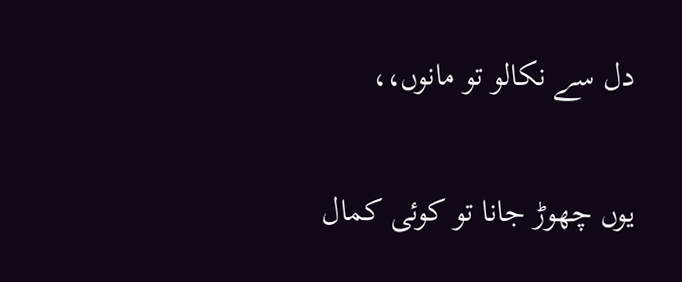دل سے نکالو تو مانوں،،

یوں چھوڑ جانا تو کوئی کمال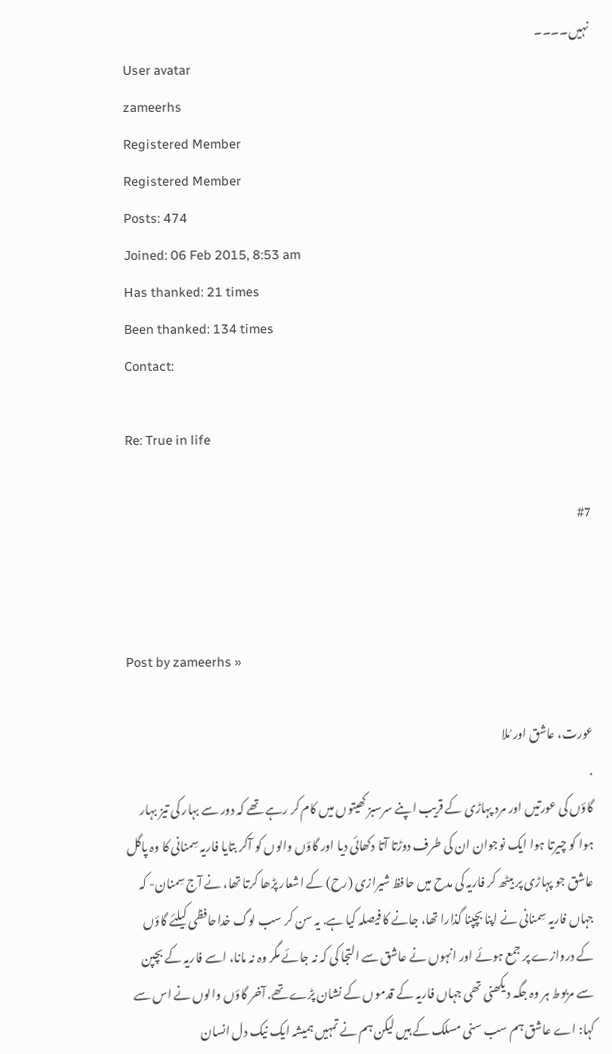نہیں۔۔۔۔
User avatar
zameerhs
Registered Member
Registered Member
Posts: 474
Joined: 06 Feb 2015, 8:53 am
Has thanked: 21 times
Been thanked: 134 times
Contact:

Re: True in life

#7



Post by zameerhs »

عورت، عاشق اور مُلا
.
گاؤں کی عورتیں اور مرد پہاڑی کے قریب اپنے سرسبز کھیتوں میں کام کر رہے تھے کہ دور سے بہار کی تیز بہار ہوا کو چیرتا ہوا ایک نوجوان ان کی طرف دوڑتا آتا دکھائی دیا اور گاؤں والوں کو آکر بتایا فاریہ سِمنانی کا وہ پاگل عاشق جو پہاڑی پر بیٹھ کر فاریہ کی مدح میں حافظ شیرازی (رح) کے اشعار پڑھا کرتا تھا، نے آج سِمنان- کہ جہاں فاریہ سِمنانی نے اپنا بچپنا گذارا تھا، جانے کا فیصلہ کیا ہے. یہ سن کر سب لوگ خداحافظی کیلئے گاؤں کے دروازے پر جمع ہوئے اور انہوں نے عاشق سے التجا کی کہ نہ جائے مگر وہ نہ مانا، اسے فاریہ کے بچپن سے مربوط ہر وہ جگہ دیکھنی تھی جہاں فاریہ کے قدموں کے نشان پڑے تھے. آخر گاؤں والوں نے اس سے کہا: اے عاشق ہم سب سنی مسلک کے ہیں لیکن ہم نے تمہیں ہمیشہ ایک نیک دل انسان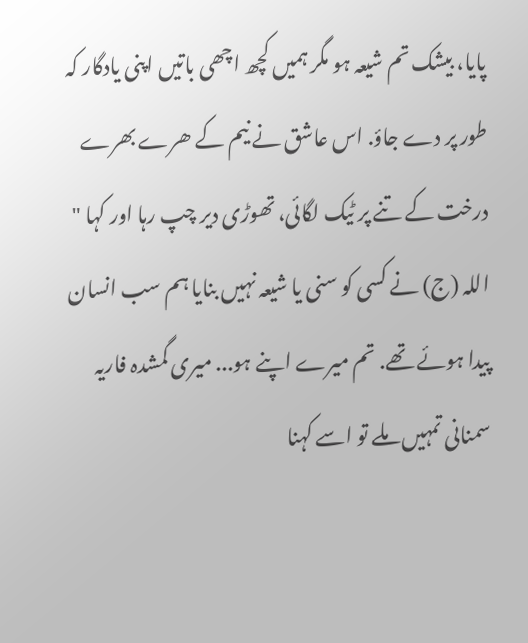پایا، بیشک تم شیعہ ہو مگر ہمیں کچھ اچھی باتیں اپنی یادگار کہ طور پر دے جاؤ. اس عاشق نے نیم کے ھرے بھرے درخت کے تنے پر ٹیک لگائی، تھوڑی دیر چپ رہا اور کہا " اللہ (ج) نے کسی کو سنی یا شیعہ نہیں بنایا ہم سب انسان پیدا ہوئے تھے. تم میرے اپنے ہو... میری گمشدہ فاریہ سمنانی تمہیں ملے تو اسے کہنا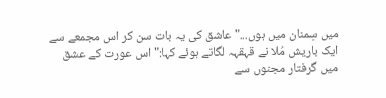میں سِمنان میں ہوں..." عاشق کی یہ بات سن کر اس مجمعے سے ایک باریش مُلا نے قہقہہ لگاتے ہوئے کہا:" اس عورت کے عشق میں گرفتار مجنوں سے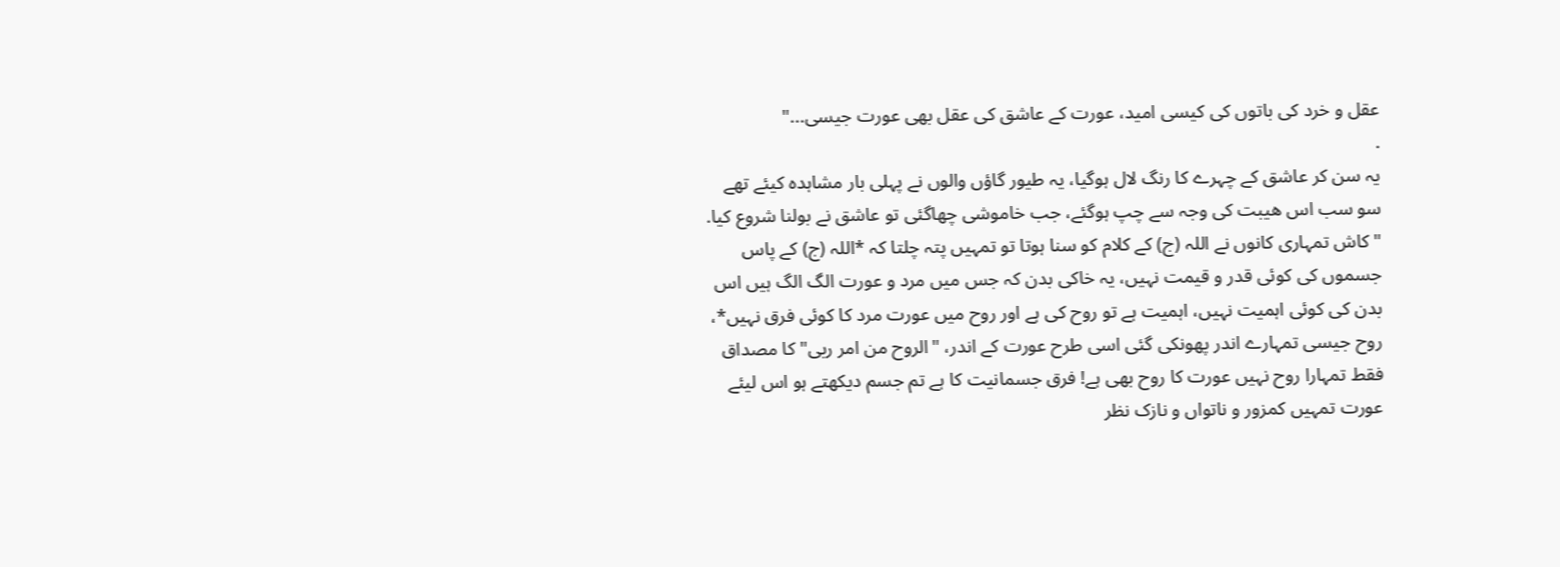عقل و خرد کی باتوں کی کیسی امید، عورت کے عاشق کی عقل بھی عورت جیسی..."
.
یہ سن کر عاشق کے چہرے کا رنگ لال ہوگیا، یہ طیور گاؤں والوں نے پہلی بار مشاہدہ کیئے تھے سو سب اس ھیبت کی وجہ سے چپ ہوگئے، جب خاموشی چھاگئی تو عاشق نے بولنا شروع کیا.
"کاش تمہاری کانوں نے اللہ (ج) کے کلام کو سنا ہوتا تو تمہیں پتہ چلتا کہ *اللہ (ج) کے پاس جسموں کی کوئی قدر و قیمت نہیں، یہ خاکی بدن کہ جس میں مرد و عورت الگ الگ ہیں اس بدن کی کوئی اہمیت نہیں، اہمیت ہے تو روح کی ہے اور روح میں عورت مرد کا کوئی فرق نہیں*، روح جیسی تمہارے اندر پھونکی گئی اسی طرح عورت کے اندر، "الروح من امر ربی" کا مصداق فقط تمہارا روح نہیں عورت کا روح بھی ہے! فرق جسمانیت کا ہے تم جسم دیکھتے ہو اس لیئے عورت تمہیں کمزور و ناتواں و نازک نظر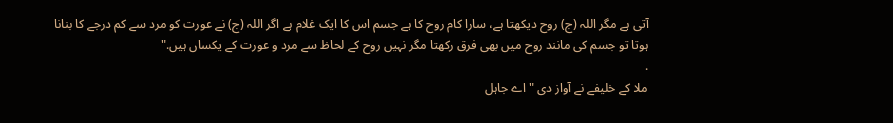آتی ہے مگر اللہ (ج) روح دیکھتا ہے، سارا کام روح کا ہے جسم اس کا ایک غلام ہے اگر اللہ (ج) نے عورت کو مرد سے کم درجے کا بنانا ہوتا تو جسم کی مانند روح میں بھی فرق رکھتا مگر نہیں روح کے لحاظ سے مرد و عورت کے یکساں ہیں."
.
ملا کے خلیفے نے آواز دی "اے جاہل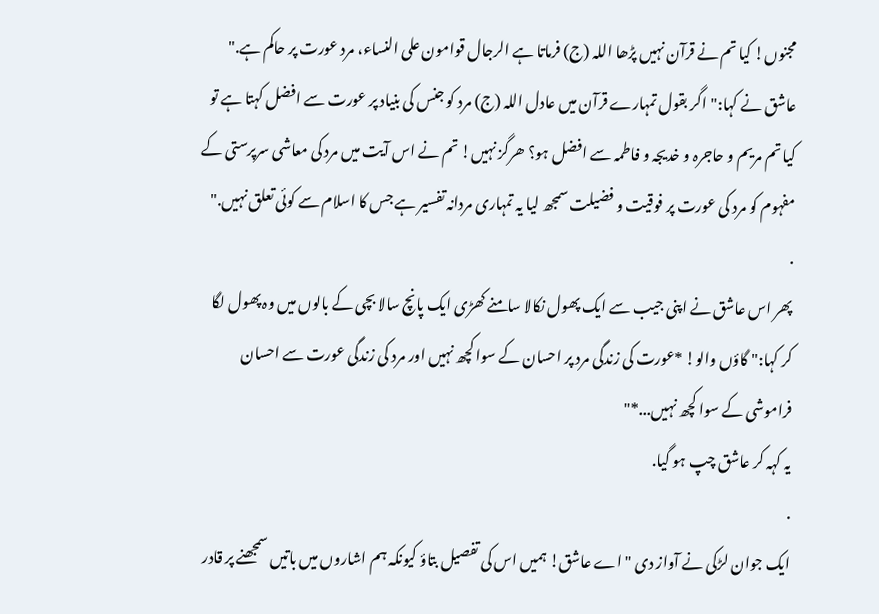مجنوں! کیا تم نے قرآن نہیں پڑھا اللہ (ج) فرماتا ہے الرجال قوامون علی النساء، مرد عورت پر حاکم ہے."
عاشق نے کہا:"اگر بقول تمہارے قرآن میں عادل اللہ (ج) مرد کو جنس کی بنیاد پر عورت سے افضل کہتا ہے تو کیا تم مریم و حاجرہ و خدیجہ و فاطمہ سے افضل ہو؟ ھرگز نہیں! تم نے اس آیت میں مرد کی معاشی سرپرستی کے مفہوم کو مرد کی عورت پر فوقیت و فضیلت سمجھ لیا یہ تمہاری مردانہ تفسیر ہے جس کا اسلام سے کوئی تعلق نہیں."
.
پھر اس عاشق نے اپنی جیب سے ایک پھول نکالا سامنے کھڑی ایک پانچ سالا بچی کے بالوں میں وہ پھول لگا کر کہا:" گاؤں والو! *عورت کی زندگی مرد پر احسان کے سوا کچھ نہیں اور مرد کی زندگی عورت سے احسان فراموشی کے سوا کچھ نہیں...*"
یہ کہہ کر عاشق چپ ہو گیا.
.
ایک جوان لڑکی نے آواز دی "اے عاشق! ہمیں اس کی تفصیل بتاؤ کیونکہ ہم اشاروں میں باتیں سمجھنے پر قادر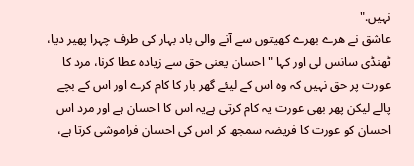نہیں."
عاشق نے ھرے بھرے کھیتوں سے آنے والی باد بہار کی طرف چہرا پھیر دیا، ٹھنڈی سانس لی اور کہا " احسان یعنی حق سے زیادہ عطا کرنا، مرد کا عورت پر حق نہیں کہ وہ اس کے لیئے گھر بار کا کام کرے اور اس کے بچے پالے لیکن پھر بھی عورت یہ کام کرتی ہےیہ اس کا احسان ہے اور مرد اس احسان کو عورت کا فریضہ سمجھ کر اس کی احسان فراموشی کرتا ہے،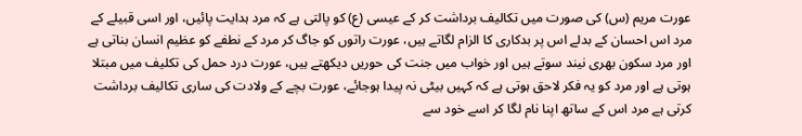عورت مریم (س) کی صورت میں تکالیف برداشت کر کے عیسی (ع) کو پالتی ہے کہ مرد ہدایت پائیں، اور اسی قبیلے کے مرد اس احسان کے بدلے اس پر بدکاری کا الزام لگاتے ہیں، عورت راتوں کو جاگ کر مرد کے نطفے کو عظیم انسان بناتی ہے اور مرد سکون بھری نیند سوتے ہیں اور خواب میں جنت کی حوریں دیکھتے ہیں، عورت درد حمل کی تکلیف میں مبتلا ہوتی ہے اور مرد کو یہ فکر لاحق ہوتی ہے کہ کہیں بیٹی نہ پیدا ہوجائے، عورت بچے کے ولادت کی ساری تکالیف برداشت کرتی ہے مرد اس کے ساتھ اپنا نام لگا کر اسے خود سے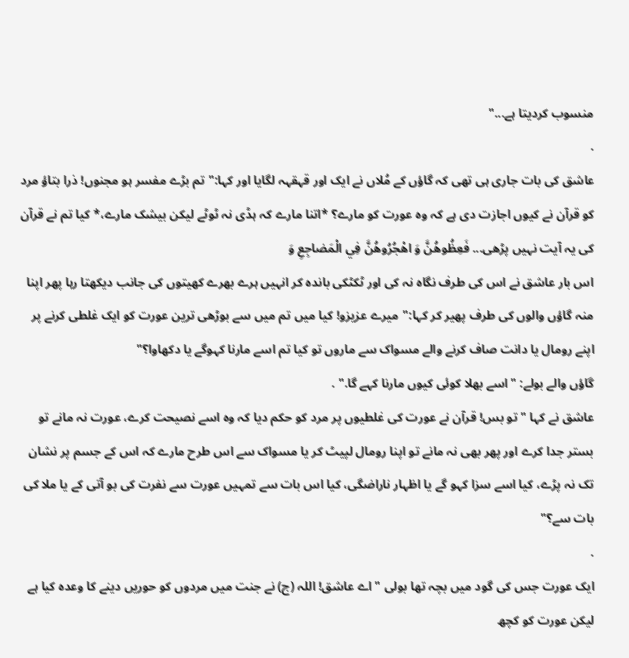منسوب کردیتا ہے..."
.
عاشق کی بات جاری ہی تھی کہ گاؤں کے مُلاں نے ایک اور قہقہہ لگایا اور کہا:" تم بڑے مفسر ہو مجنوں! ذرا بتاؤ مرد کو قرآن نے کیوں اجازت دی ہے کہ وہ عورت کو مارے؟ *اتنا مارے کہ ہڈی نہ ٹوٹے لیکن بیشک مارے،* کیا تم نے قرآن کی یہ آیت نہیں پڑھی... فَعِظُوهُنَّ وَ اهْجُرُوهُنَّ فِي الْمَضاجِعِ وَ
اس بار عاشق نے اس کی طرف نگاہ نہ کی اور ٹکٹکی باندہ کر انہیں ہرے بھرے کھیتوں کی جانب دیکھتا رہا پھر اپنا منہ گاؤں والوں کی طرف پھیر کر کہا:"میرے عزیزو! کیا میں تم میں سے بوڑھی ترین عورت کو ایک غلطی کرنے پر اپنے رومال یا دانت صاف کرنے والے مسواک سے ماروں تو کیا تم اسے مارنا کہوگے یا دکھاوا؟"
گاؤں والے بولے: "اسے بھلا کوئی کیوں مارنا کہے گا." .
عاشق نے کہا " تو بس! قرآن نے عورت کی غلطیوں پر مرد کو حکم دیا کہ وہ اسے نصیحت کرے، عورت نہ مانے تو بستر جدا کرے اور پھر بھی نہ مانے تو اپنا رومال لپیٹ کر یا مسواک سے اس طرح مارے کہ اس کے جسم پر نشان تک نہ پڑے، کیا اسے سزا کہو گے یا اظہار ناراضگی، کیا اس بات سے تمہیں عورت سے نفرت کی بو آتی کے یا ملا کی بات سے؟"
.
ایک عورت جس کی گود میں بچہ تھا بولی " اے عاشق! اللہ (ج) نے جنت میں مردوں کو حوریں دینے کا وعدہ کیا ہے لیکن عورت کو کچھ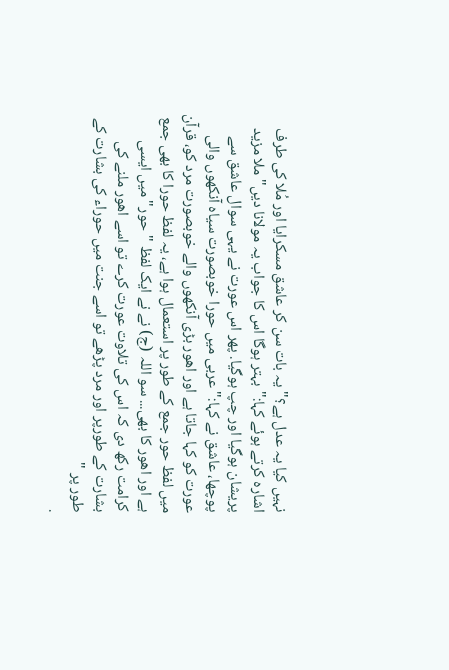نہیں کیا یہ عدل ہے؟" یہ بات سن کر عاشق مسکرایا اور مُلا کی طرف اشارہ کرتے ہوئے کہا:"بہتر ہوگا اس کا جواب یہ مولانا دیں" ملا مزید پریشان ہوگیا اور چپ ہوگیا. پھر اس عورت نے یہی سوال عاشق سے پوچھا، عاشق نے کہا:" عربی میں حورا خوبصورت سیاہ آنکھوں والی عورت کو کہا جاتا ہے اور اھور بڑی آنکھوں والے خوبصورت مرد کو، قرآن میں لفظ حور جمع کے طور پر استعمال ہوا ہے، یہ لفظ حورا کا بھی جمع ہے اور اھور کا بھی... سو اللہ (ج) نے نے ایک لفظ "حور" میں ایسی کرامت رکھ دی کہ اس کی تلاوت عورت کرے تو اسے اھور ملنے کی بشارت کے طورپر اور مرد پڑھے تو اسے جنت میں حوراء کی بشارت کے طور پر "
.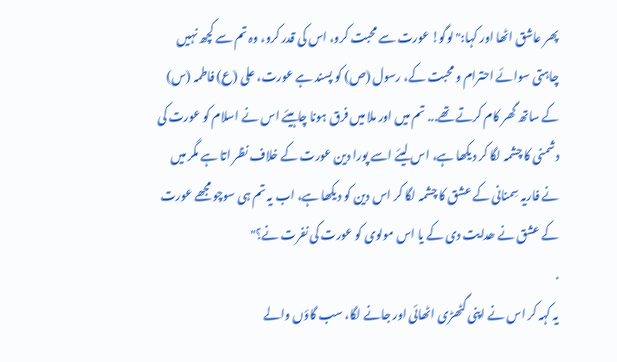پھر عاشق اٹھا اور کہا:" لوگو! عورت سے محبت کرو، اس کی قدر کرو، وہ تم سے کچھ نہیں چاہتی سوائے احترام و محبت کے، رسول (ص) کو پسند ہے عورت، علی (ع) فاطمہ (س) کے ساتھ گھر کام کرتے تھے... تم میں اور ملا میں فرق ہونا چاہیئے اس نے اسلام کو عورت کی دشمنی کا چشمہ لگا کر دیکھا ہے، اس لیئے اسے پورا دین عورت کے خلاف نظر اتا ہے مگر میں نے فاریہ سِمنانی کے عشق کا چشمہ لگا کر اس دین کو دیکھا ہے، اب یہ تم ہی سوچو مجھے عورت کے عشق نے ھدایت دی کے یا اس مولوی کو عورت کی نفرت نے؟"
.
یہ کہہ کر اس نے اپنی گٹھڑی اٹھائی اور جانے لگا، سب گاؤں والے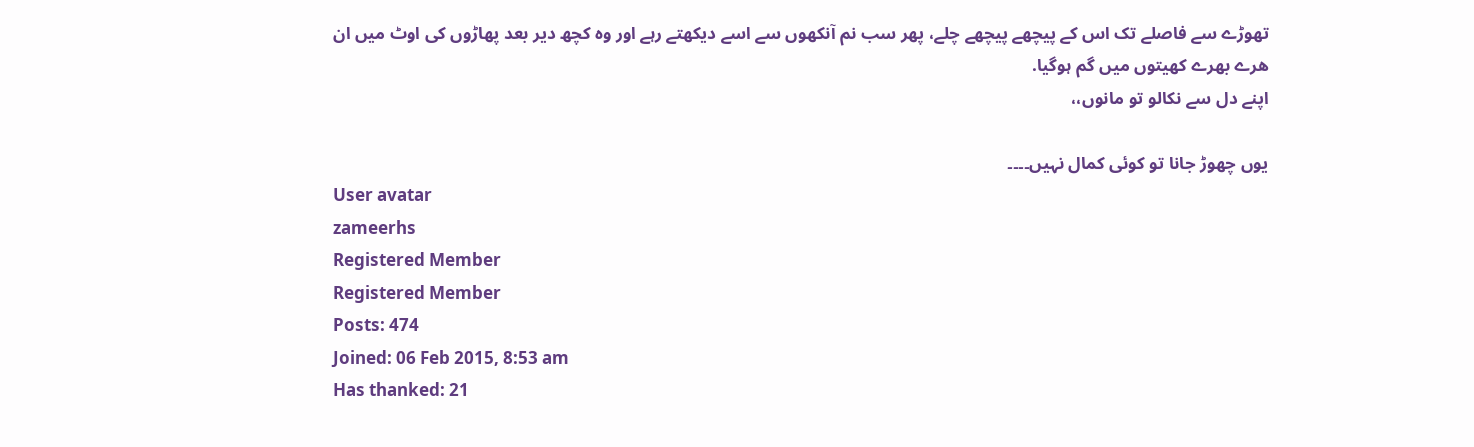تھوڑے سے فاصلے تک اس کے پیچھے پیچھے چلے، پھر سب نم آنکھوں سے اسے دیکھتے رہے اور وہ کچھ دیر بعد پھاڑوں کی اوٹ میں ان ھرے بھرے کھیتوں میں گم ہوگیا.
اپنے دل سے نکالو تو مانوں،،

یوں چھوڑ جانا تو کوئی کمال نہیں۔۔۔۔
User avatar
zameerhs
Registered Member
Registered Member
Posts: 474
Joined: 06 Feb 2015, 8:53 am
Has thanked: 21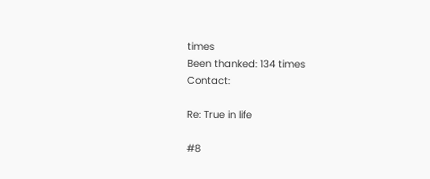times
Been thanked: 134 times
Contact:

Re: True in life

#8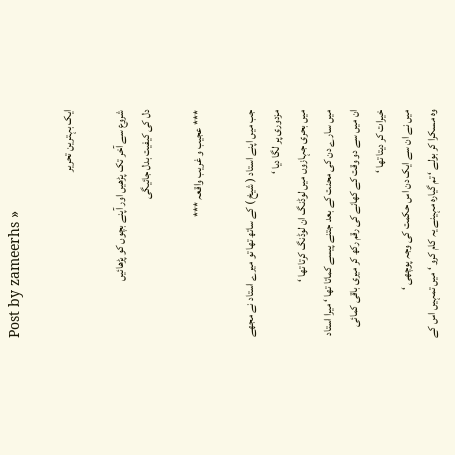Post by zameerhs »

ایک بہترین تحریر

شروع سے آخر تک پڑھیں اور آپنے بچوں کو پڑھائیں
دل کی کیفیت بدل جائیگی

*** عجیب و غریب واقعہ ***

جب میں اپنے استاد ( شیخ ) کے ساتھ تھا تو میرے استاد نے مجھے مزدوری پر لگا دیا ‘
میں بحری جہازوں میں لوڈنگ ان لوڈنگ کرتا تھا ‘
میں سارے دن کی محنت کے بعد جتنے پیسے کماتا تھا ‘ میرا استاد ان میں سے دو وقت کے کھانے کی رقم رکھ کر میری باقی کمائی خیرات کر دیتا تھا ‘
میں نے ان سے ایک دن اس حکمت کی وجہ پوچھی ‘
وہ مسکرا کر بولے ‘ تم گیارہ مہینے یہ کام کرو ‘ میں تمہیں اس کے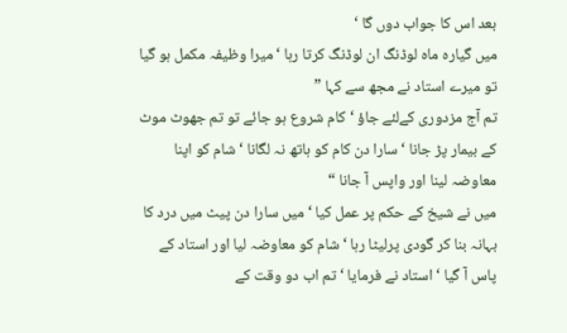بعد اس کا جواب دوں گا ‘
میں گیارہ ماہ لوڈنگ ان لوڈنگ کرتا رہا ‘ میرا وظیفہ مکمل ہو گیا تو میرے استاد نے مجھ سے کہا ”
تم آج مزدوری کےلئے جاؤ ‘ کام شروع ہو جائے تو تم جھوٹ موٹ کے بیمار پڑ جانا ‘ سارا دن کام کو ہاتھ نہ لگانا ‘ شام کو اپنا معاوضہ لینا اور واپس آ جانا “
میں نے شیخ کے حکم پر عمل کیا ‘ میں سارا دن پیٹ میں درد کا بہانہ بنا کر گودی پرلیٹا رہا ‘ شام کو معاوضہ لیا اور استاد کے پاس آ گیا ‘ استاد نے فرمایا ‘ تم اب دو وقت کے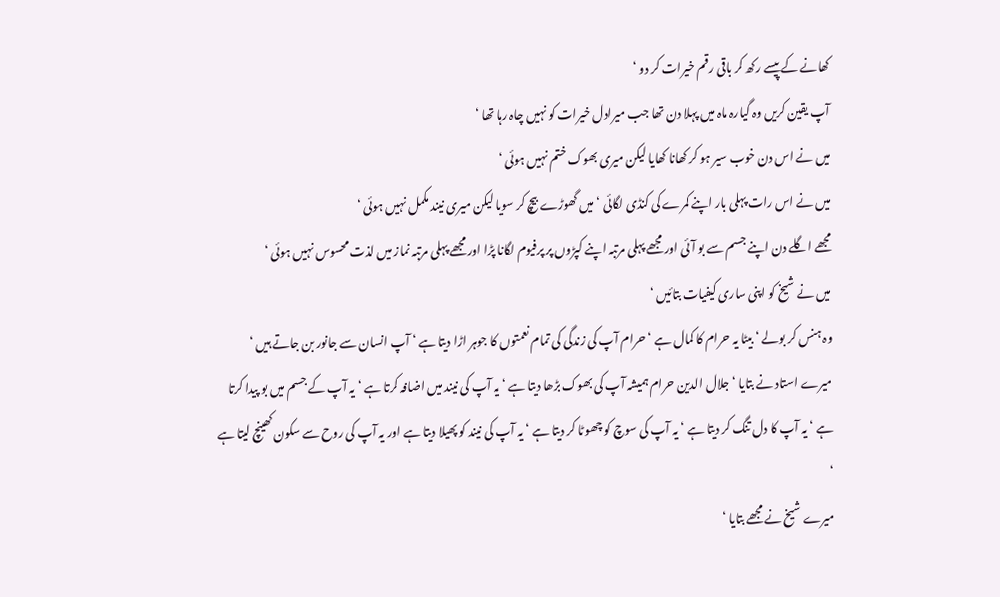کھانے کے پیسے رکھ کر باقی رقم خیرات کر دو ‘
آپ یقین کریں وہ گیارہ ماہ میں پہلا دن تھا جب میرادل خیرات کو نہیں چاہ رہا تھا ‘
میں نے اس دن خوب سیر ہو کر کھانا کھایا لیکن میری بھوک ختم نہیں ہوئی ‘
میں نے اس رات پہلی بار اپنے کمرے کی کنڈی لگائی ‘ میں گھوڑے بیچ کر سویا لیکن میری نیند مکمل نہیں ہوئی ‘
مجھے اگلے دن اپنے جسم سے بو آئی اور مجھے پہلی مرتبہ اپنے کپڑوں پر پرفیوم لگانا پڑا اور مجھے پہلی مرتبہ نماز میں لذت محسوس نہیں ہوئی ‘
میں نے شیخ کو اپنی ساری کیفیات بتائیں ‘
وہ ہنس کر بولے ‘ بیٹا یہ حرام کا کمال ہے ‘ حرام آپ کی زندگی کی تمام نعمتوں کا جوہر اڑا دیتا ہے ‘ آپ انسان سے جانور بن جاتے ہیں ‘
میرے استاد نے بتایا ‘ جلال الدین حرام ہمیشہ آپ کی بھوک بڑھا دیتا ہے ‘ یہ آپ کی نیند میں اضافہ کرتا ہے ‘ یہ آپ کے جسم میں بو پیدا کرتا ہے ‘ یہ آپ کا دل تنگ کر دیتا ہے ‘ یہ آپ کی سوچ کو چھوٹا کر دیتا ہے ‘ یہ آپ کی نیند کو پھیلا دیتا ہے اور یہ آپ کی روح سے سکون کھینچ لیتا ہے ‘
میرے شیخ نے مجھے بتایا ‘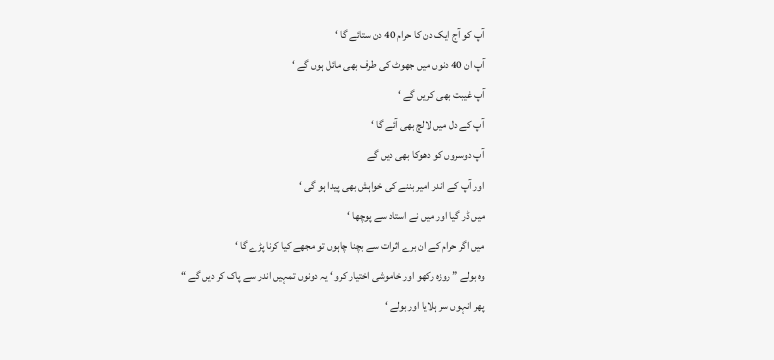آپ کو آج ایک دن کا حرام 40 دن ستائے گا ‘
آپ ان 40 دنوں میں جھوٹ کی طرف بھی مائل ہوں گے ‘
آپ غیبت بھی کریں گے ‘
آپ کے دل میں لالچ بھی آئے گا ‘
آپ دوسروں کو دھوکا بھی دیں گے
اور آپ کے اندر امیر بننے کی خواہش بھی پیدا ہو گی ‘
میں ڈر گیا اور میں نے استاد سے پوچھا ‘
میں اگر حرام کے ان برے اثرات سے بچنا چاہوں تو مجھے کیا کرنا پڑے گا ‘
وہ بولے ” روزہ رکھو اور خاموشی اختیار کرو ‘ یہ دونوں تمہیں اندر سے پاک کر دیں گے “
پھر انہوں سر ہلایا اور بولے ‘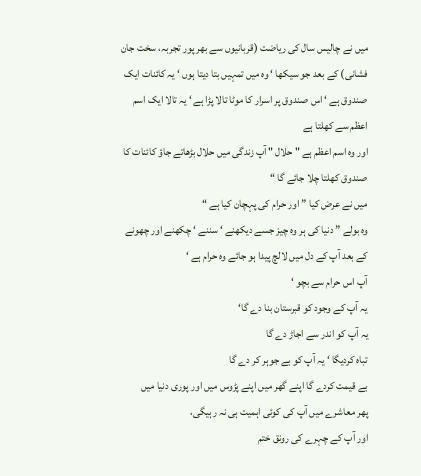میں نے چالیس سال کی ریاضت (قربانیوں سے بھر پور تجربہ، سخت جان فشانی) کے بعد جو سیکھا ‘ وہ میں تمہیں بتا دیتا ہوں ‘ یہ کائنات ایک صندوق ہے ‘ اس صندوق پر اسرار کا موٹا تالا پڑا ہے ‘ یہ تالا ایک اسم اعظم سے کھلتا ہے
اور وہ اسم اعظم ہے " حلال " آپ زندگی میں حلال بڑھاتے جاؤ کائنات کا صندوق کھلتا چلا جائے گا “
میں نے عرض کیا ” اور حرام کی پہچان کیا ہے “
وہ بولے ” دنیا کی ہر وہ چیز جسے دیکھنے ‘ سننے ‘ چکھنے اور چھونے کے بعد آپ کے دل میں لالچ پیدا ہو جائے وہ حرام ہے ‘
آپ اس حرام سے بچو ‘
یہ آپ کے وجود کو قبرستان بنا دے گا‘
یہ آپ کو اندر سے اجاڑ دے گا
تباہ کردیگا ‘ یہ آپ کو بے جوہر کر دے گا
بے قیمت کردے گا اپنے گھر میں اپنے پڑوس میں اور پوری دنیا میں
پھر معاشرے میں آپ کی کوئی اہمیت ہی نہ رہیگی،
اور آپ کے چہرے کی رونق ختم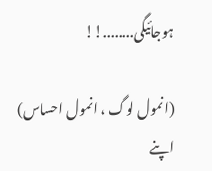ہوجائیگی........!!

(انمول لوگ ، انمول احساس)
اپنے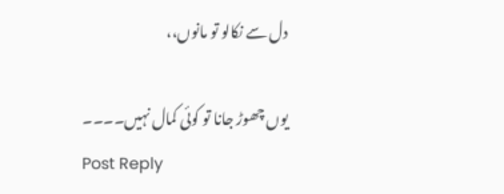دل سے نکالو تو مانوں،،

یوں چھوڑ جانا تو کوئی کمال نہیں۔۔۔۔
Post Reply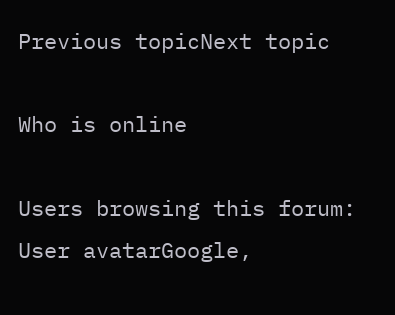Previous topicNext topic

Who is online

Users browsing this forum: User avatarGoogle,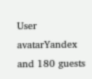User avatarYandex and 180 guests